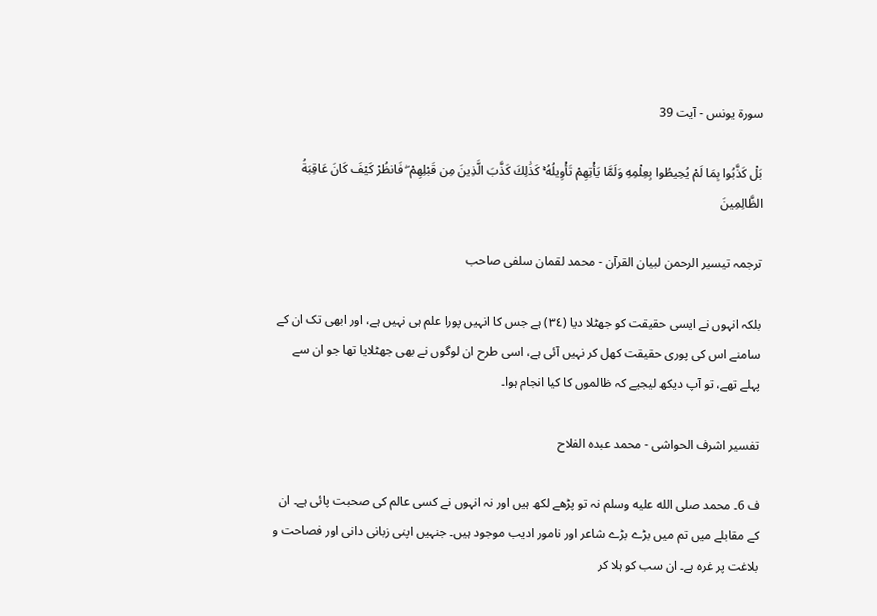سورة یونس - آیت 39

بَلْ كَذَّبُوا بِمَا لَمْ يُحِيطُوا بِعِلْمِهِ وَلَمَّا يَأْتِهِمْ تَأْوِيلُهُ ۚ كَذَٰلِكَ كَذَّبَ الَّذِينَ مِن قَبْلِهِمْ ۖ فَانظُرْ كَيْفَ كَانَ عَاقِبَةُ الظَّالِمِينَ

ترجمہ تیسیر الرحمن لبیان القرآن - محمد لقمان سلفی صاحب

بلکہ انہوں نے ایسی حقیقت کو جھٹلا دیا (٣٤) ہے جس کا انہیں پورا علم ہی نہیں ہے، اور ابھی تک ان کے سامنے اس کی پوری حقیقت کھل کر نہیں آئی ہے، اسی طرح ان لوگوں نے بھی جھٹلایا تھا جو ان سے پہلے تھے، تو آپ دیکھ لیجیے کہ ظالموں کا کیا انجام ہوا۔

تفسیر اشرف الحواشی - محمد عبدہ الفلاح

ف 6۔ محمد صلى الله عليه وسلم نہ تو پڑھے لکھ ہیں اور نہ انہوں نے کسی عالم کی صحبت پائی ہے۔ ان کے مقابلے میں تم میں بڑے بڑے شاعر اور نامور ادیب موجود ہیں۔ جنہیں اپنی زبانی دانی اور فصاحت و بلاغت پر غرہ ہے۔ ان سب کو ہلا کر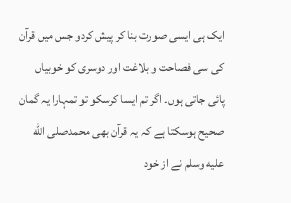ایک ہی ایسی صورت بنا کر پیش کردو جس میں قرآن کی سی فصاحت و بلاغت اور دوسری کو خوبیاں پائی جاتی ہوں۔ اگر تم ایسا کرسکو تو تمہارا یہ گمان صحیح ہوسکتا ہے کہ یہ قرآن بھی محمدصلى الله عليه وسلم نے از خود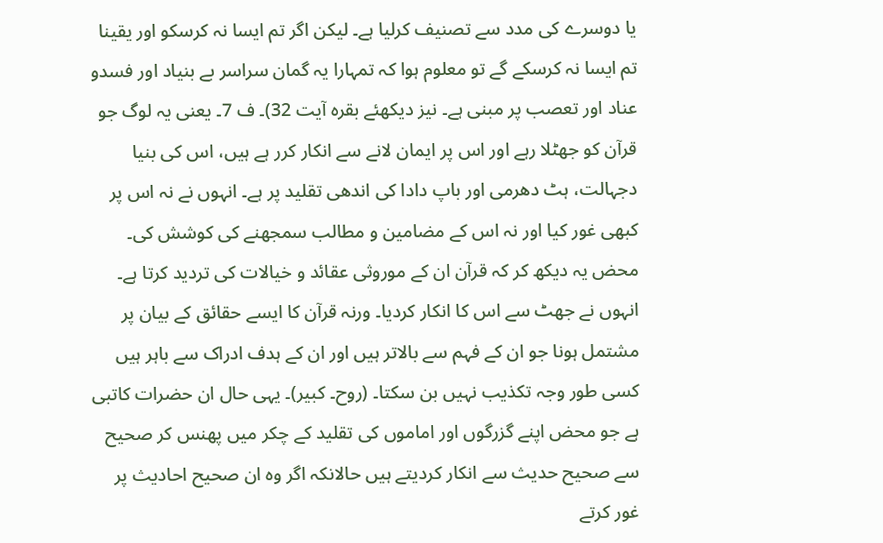یا دوسرے کی مدد سے تصنیف کرلیا ہے۔ لیکن اگر تم ایسا نہ کرسکو اور یقینا تم ایسا نہ کرسکے گے تو معلوم ہوا کہ تمہارا یہ گمان سراسر بے بنیاد اور فسدو عناد اور تعصب پر مبنی ہے۔ نیز دیکھئے بقرہ آیت 32)۔ ف 7۔ یعنی یہ لوگ جو قرآن کو جھٹلا رہے اور اس پر ایمان لانے سے انکار کرر ہے ہیں، اس کی بنیا دجہالت، ہٹ دھرمی اور باپ دادا کی اندھی تقلید پر ہے۔ انہوں نے نہ اس پر کبھی غور کیا اور نہ اس کے مضامین و مطالب سمجھنے کی کوشش کی۔ محض یہ دیکھ کر کہ قرآن ان کے موروثی عقائد و خیالات کی تردید کرتا ہے۔ انہوں نے جھٹ سے اس کا انکار کردیا۔ ورنہ قرآن کا ایسے حقائق کے بیان پر مشتمل ہونا جو ان کے فہم سے بالاتر ہیں اور ان کے ہدف ادراک سے باہر ہیں کسی طور وجہ تکذیب نہیں بن سکتا۔ (روح۔ کبیر)۔ یہی حال ان حضرات کاتبی ہے جو محض اپنے گزرگوں اور اماموں کی تقلید کے چکر میں پھنس کر صحیح سے صحیح حدیث سے انکار کردیتے ہیں حالانکہ اگر وہ ان صحیح احادیث پر غور کرتے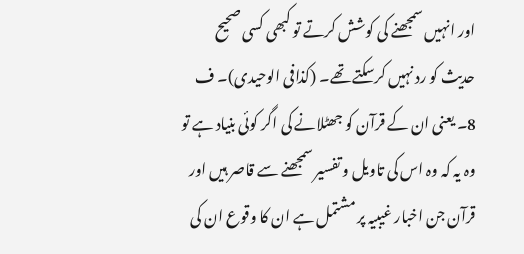اور انہیں سمجھنے کی کوشش کرتے تو کبھی کسی صحیح حدیث کو رد نہیں کرسکتے تھے۔ (کذافی الوحیدی)۔ ف 8۔ یعنی ان کے قرآن کو جھٹلانے کی اگر کوئی بنیاد ہے تو وہ یہ کہ وہ اس کی تاویل و تفسیر سمجھنے سے قاصر ہیں اور قرآن جن اخبار غیبیہ پر مشتمل ہے ان کا وقوع ان کی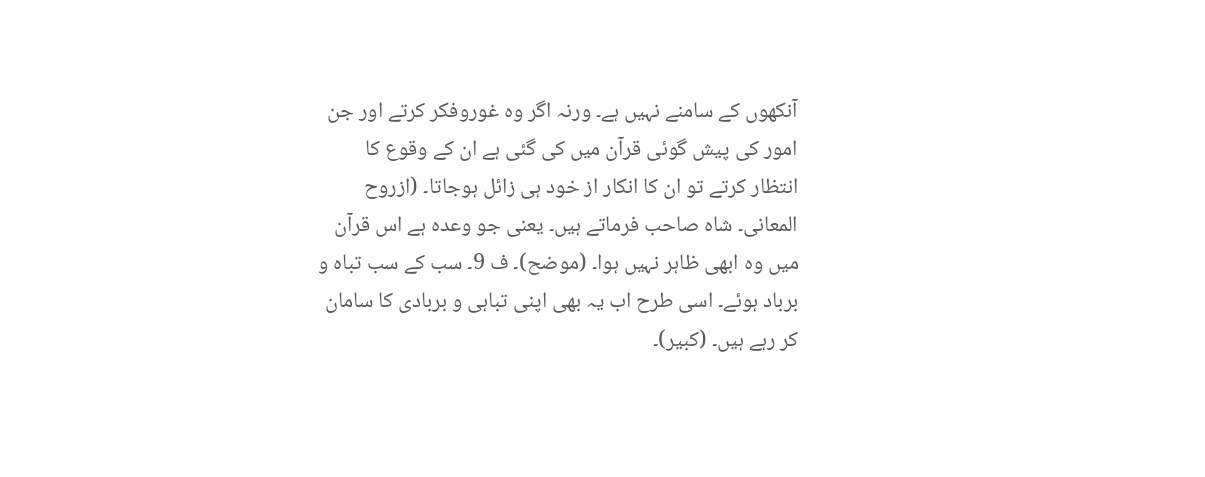آنکھوں کے سامنے نہیں ہے۔ ورنہ اگر وہ غوروفکر کرتے اور جن امور کی پیش گوئی قرآن میں کی گئی ہے ان کے وقوع کا انتظار کرتے تو ان کا انکار از خود ہی زائل ہوجاتا۔ (ازروح المعانی۔ شاہ صاحب فرماتے ہیں۔ یعنی جو وعدہ ہے اس قرآن میں وہ ابھی ظاہر نہیں ہوا۔ (موضح)۔ ف 9۔ سب کے سب تباہ و برباد ہوئے۔ اسی طرح اب یہ بھی اپنی تباہی و بربادی کا سامان کر رہے ہیں۔ (کبیر)۔